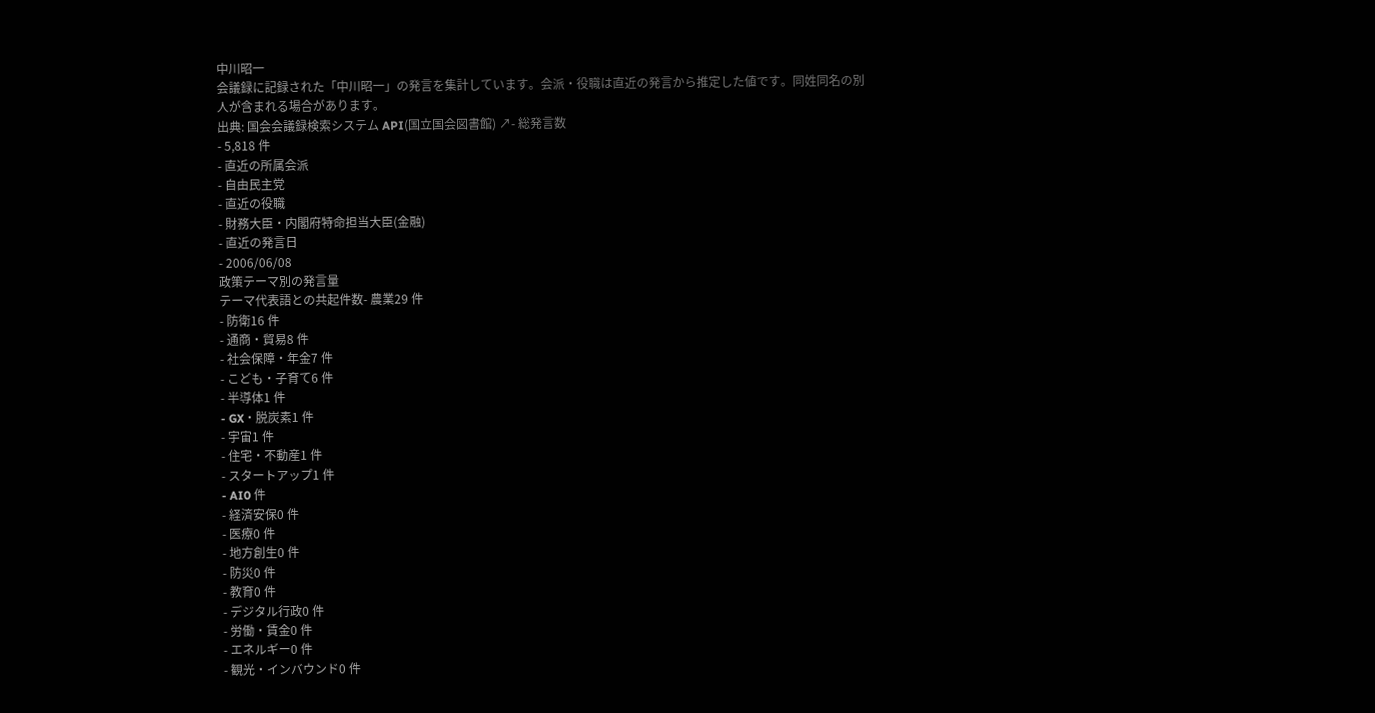中川昭一
会議録に記録された「中川昭一」の発言を集計しています。会派・役職は直近の発言から推定した値です。同姓同名の別人が含まれる場合があります。
出典: 国会会議録検索システム API(国立国会図書館) ↗- 総発言数
- 5,818 件
- 直近の所属会派
- 自由民主党
- 直近の役職
- 財務大臣・内閣府特命担当大臣(金融)
- 直近の発言日
- 2006/06/08
政策テーマ別の発言量
テーマ代表語との共起件数- 農業29 件
- 防衛16 件
- 通商・貿易8 件
- 社会保障・年金7 件
- こども・子育て6 件
- 半導体1 件
- GX・脱炭素1 件
- 宇宙1 件
- 住宅・不動産1 件
- スタートアップ1 件
- AI0 件
- 経済安保0 件
- 医療0 件
- 地方創生0 件
- 防災0 件
- 教育0 件
- デジタル行政0 件
- 労働・賃金0 件
- エネルギー0 件
- 観光・インバウンド0 件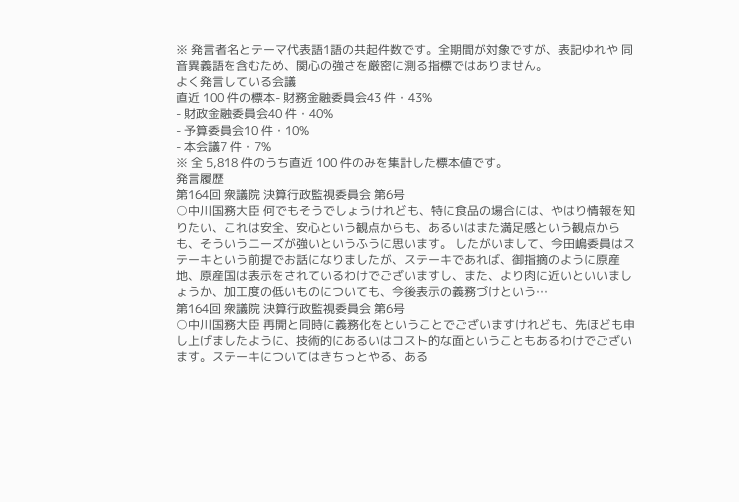※ 発言者名とテーマ代表語1語の共起件数です。全期間が対象ですが、表記ゆれや 同音異義語を含むため、関心の強さを厳密に測る指標ではありません。
よく発言している会議
直近 100 件の標本- 財務金融委員会43 件・43%
- 財政金融委員会40 件・40%
- 予算委員会10 件・10%
- 本会議7 件・7%
※ 全 5,818 件のうち直近 100 件のみを集計した標本値です。
発言履歴
第164回 衆議院 決算行政監視委員会 第6号
○中川国務大臣 何でもそうでしょうけれども、特に食品の場合には、やはり情報を知りたい、これは安全、安心という観点からも、あるいはまた満足感という観点からも、そういうニーズが強いというふうに思います。 したがいまして、今田嶋委員はステーキという前提でお話になりましたが、ステーキであれば、御指摘のように原産地、原産国は表示をされているわけでございますし、また、より肉に近いといいましょうか、加工度の低いものについても、今後表示の義務づけという…
第164回 衆議院 決算行政監視委員会 第6号
○中川国務大臣 再開と同時に義務化をということでございますけれども、先ほども申し上げましたように、技術的にあるいはコスト的な面ということもあるわけでございます。ステーキについてはきちっとやる、ある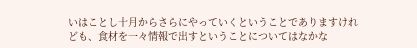いはことし十月からさらにやっていくということでありますけれども、食材を一々情報で出すということについてはなかな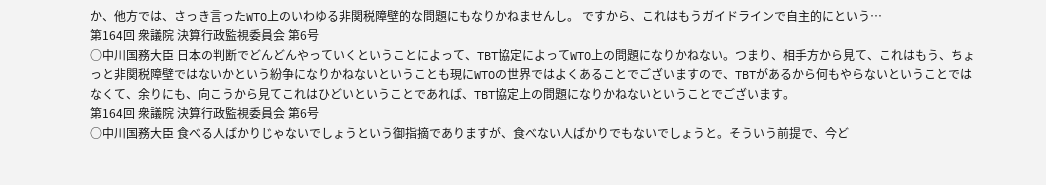か、他方では、さっき言ったWTO上のいわゆる非関税障壁的な問題にもなりかねませんし。 ですから、これはもうガイドラインで自主的にという…
第164回 衆議院 決算行政監視委員会 第6号
○中川国務大臣 日本の判断でどんどんやっていくということによって、TBT協定によってWTO上の問題になりかねない。つまり、相手方から見て、これはもう、ちょっと非関税障壁ではないかという紛争になりかねないということも現にWTOの世界ではよくあることでございますので、TBTがあるから何もやらないということではなくて、余りにも、向こうから見てこれはひどいということであれば、TBT協定上の問題になりかねないということでございます。
第164回 衆議院 決算行政監視委員会 第6号
○中川国務大臣 食べる人ばかりじゃないでしょうという御指摘でありますが、食べない人ばかりでもないでしょうと。そういう前提で、今ど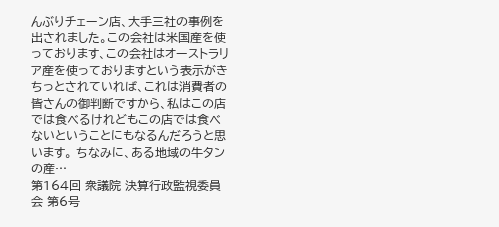んぶりチェーン店、大手三社の事例を出されました。この会社は米国産を使っております、この会社はオーストラリア産を使っておりますという表示がきちっとされていれば、これは消費者の皆さんの御判断ですから、私はこの店では食べるけれどもこの店では食べないということにもなるんだろうと思います。 ちなみに、ある地域の牛タンの産…
第164回 衆議院 決算行政監視委員会 第6号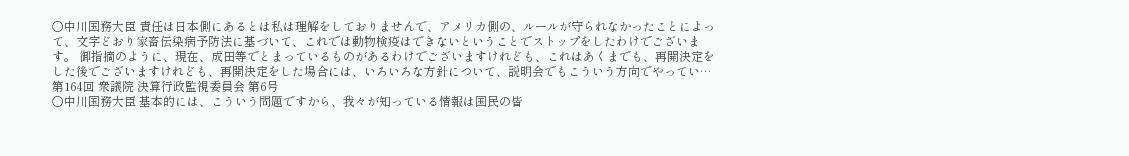○中川国務大臣 責任は日本側にあるとは私は理解をしておりませんで、アメリカ側の、ルールが守られなかったことによって、文字どおり家畜伝染病予防法に基づいて、これでは動物検疫はできないということでストップをしたわけでございます。 御指摘のように、現在、成田等でとまっているものがあるわけでございますけれども、これはあくまでも、再開決定をした後でございますけれども、再開決定をした場合には、いろいろな方針について、説明会でもこういう方向でやってい…
第164回 衆議院 決算行政監視委員会 第6号
○中川国務大臣 基本的には、こういう問題ですから、我々が知っている情報は国民の皆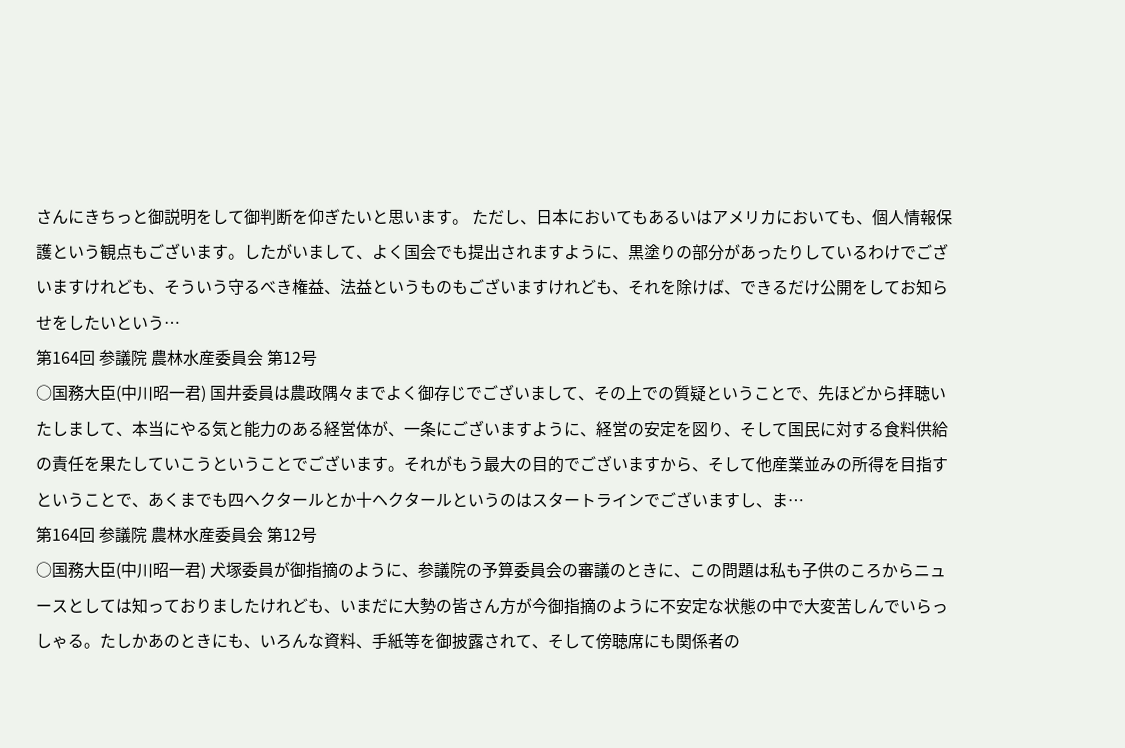さんにきちっと御説明をして御判断を仰ぎたいと思います。 ただし、日本においてもあるいはアメリカにおいても、個人情報保護という観点もございます。したがいまして、よく国会でも提出されますように、黒塗りの部分があったりしているわけでございますけれども、そういう守るべき権益、法益というものもございますけれども、それを除けば、できるだけ公開をしてお知らせをしたいという…
第164回 参議院 農林水産委員会 第12号
○国務大臣(中川昭一君) 国井委員は農政隅々までよく御存じでございまして、その上での質疑ということで、先ほどから拝聴いたしまして、本当にやる気と能力のある経営体が、一条にございますように、経営の安定を図り、そして国民に対する食料供給の責任を果たしていこうということでございます。それがもう最大の目的でございますから、そして他産業並みの所得を目指すということで、あくまでも四ヘクタールとか十ヘクタールというのはスタートラインでございますし、ま…
第164回 参議院 農林水産委員会 第12号
○国務大臣(中川昭一君) 犬塚委員が御指摘のように、参議院の予算委員会の審議のときに、この問題は私も子供のころからニュースとしては知っておりましたけれども、いまだに大勢の皆さん方が今御指摘のように不安定な状態の中で大変苦しんでいらっしゃる。たしかあのときにも、いろんな資料、手紙等を御披露されて、そして傍聴席にも関係者の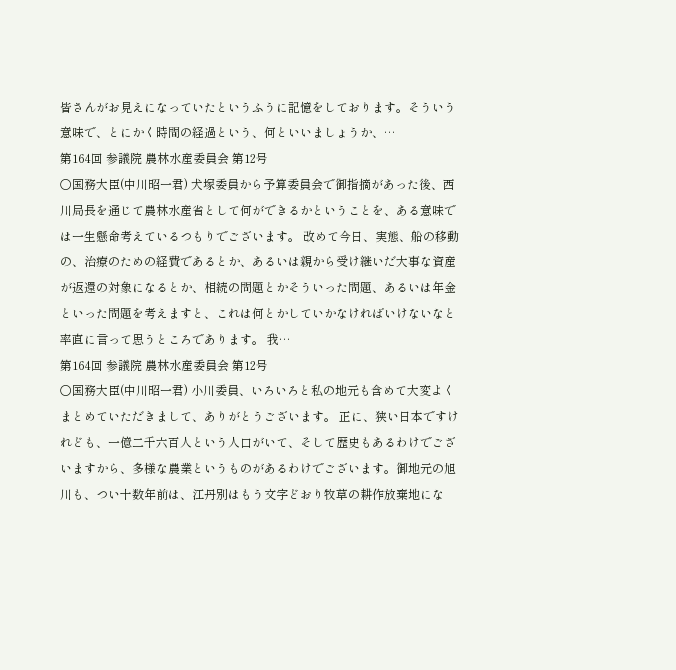皆さんがお見えになっていたというふうに記憶をしております。そういう意味で、とにかく時間の経過という、何といいましょうか、…
第164回 参議院 農林水産委員会 第12号
○国務大臣(中川昭一君) 犬塚委員から予算委員会で御指摘があった後、西川局長を通じて農林水産省として何ができるかということを、ある意味では一生懸命考えているつもりでございます。 改めて今日、実態、船の移動の、治療のための経費であるとか、あるいは親から受け継いだ大事な資産が返還の対象になるとか、相続の問題とかそういった問題、あるいは年金といった問題を考えますと、これは何とかしていかなければいけないなと率直に言って思うところであります。 我…
第164回 参議院 農林水産委員会 第12号
○国務大臣(中川昭一君) 小川委員、いろいろと私の地元も含めて大変よくまとめていただきまして、ありがとうございます。 正に、狭い日本ですけれども、一億二千六百人という人口がいて、そして歴史もあるわけでございますから、多様な農業というものがあるわけでございます。御地元の旭川も、つい十数年前は、江丹別はもう文字どおり牧草の耕作放棄地にな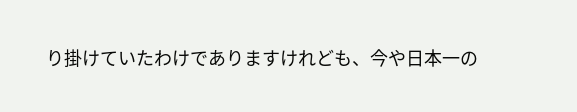り掛けていたわけでありますけれども、今や日本一の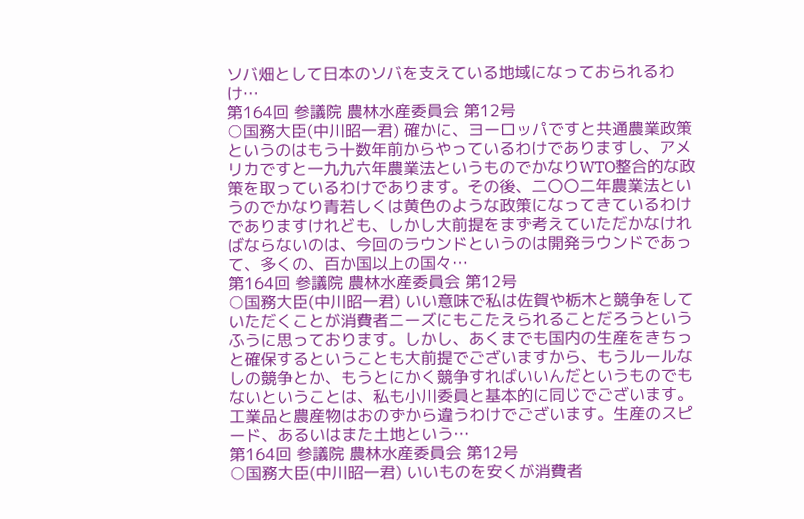ソバ畑として日本のソバを支えている地域になっておられるわけ…
第164回 参議院 農林水産委員会 第12号
○国務大臣(中川昭一君) 確かに、ヨーロッパですと共通農業政策というのはもう十数年前からやっているわけでありますし、アメリカですと一九九六年農業法というものでかなりWTO整合的な政策を取っているわけであります。その後、二〇〇二年農業法というのでかなり青若しくは黄色のような政策になってきているわけでありますけれども、しかし大前提をまず考えていただかなければならないのは、今回のラウンドというのは開発ラウンドであって、多くの、百か国以上の国々…
第164回 参議院 農林水産委員会 第12号
○国務大臣(中川昭一君) いい意味で私は佐賀や栃木と競争をしていただくことが消費者ニーズにもこたえられることだろうというふうに思っております。しかし、あくまでも国内の生産をきちっと確保するということも大前提でございますから、もうルールなしの競争とか、もうとにかく競争すればいいんだというものでもないということは、私も小川委員と基本的に同じでございます。 工業品と農産物はおのずから違うわけでございます。生産のスピード、あるいはまた土地という…
第164回 参議院 農林水産委員会 第12号
○国務大臣(中川昭一君) いいものを安くが消費者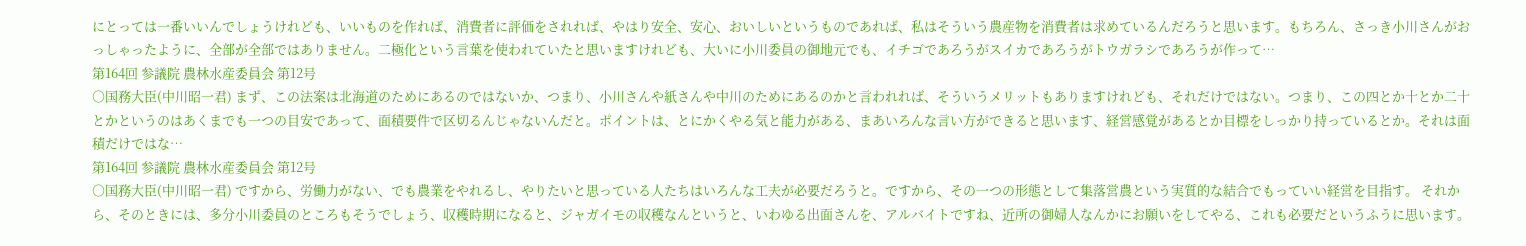にとっては一番いいんでしょうけれども、いいものを作れば、消費者に評価をされれば、やはり安全、安心、おいしいというものであれば、私はそういう農産物を消費者は求めているんだろうと思います。もちろん、さっき小川さんがおっしゃったように、全部が全部ではありません。二極化という言葉を使われていたと思いますけれども、大いに小川委員の御地元でも、イチゴであろうがスイカであろうがトウガラシであろうが作って…
第164回 参議院 農林水産委員会 第12号
○国務大臣(中川昭一君) まず、この法案は北海道のためにあるのではないか、つまり、小川さんや紙さんや中川のためにあるのかと言われれば、そういうメリットもありますけれども、それだけではない。つまり、この四とか十とか二十とかというのはあくまでも一つの目安であって、面積要件で区切るんじゃないんだと。ポイントは、とにかくやる気と能力がある、まあいろんな言い方ができると思います、経営感覚があるとか目標をしっかり持っているとか。それは面積だけではな…
第164回 参議院 農林水産委員会 第12号
○国務大臣(中川昭一君) ですから、労働力がない、でも農業をやれるし、やりたいと思っている人たちはいろんな工夫が必要だろうと。ですから、その一つの形態として集落営農という実質的な結合でもっていい経営を目指す。 それから、そのときには、多分小川委員のところもそうでしょう、収穫時期になると、ジャガイモの収穫なんというと、いわゆる出面さんを、アルバイトですね、近所の御婦人なんかにお願いをしてやる、これも必要だというふうに思います。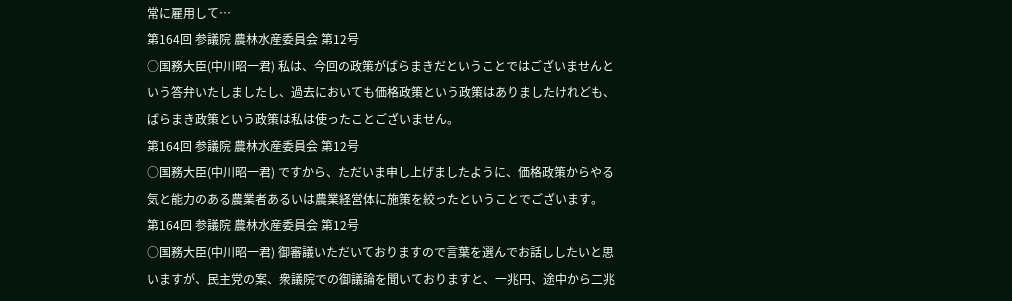常に雇用して…
第164回 参議院 農林水産委員会 第12号
○国務大臣(中川昭一君) 私は、今回の政策がばらまきだということではございませんという答弁いたしましたし、過去においても価格政策という政策はありましたけれども、ばらまき政策という政策は私は使ったことございません。
第164回 参議院 農林水産委員会 第12号
○国務大臣(中川昭一君) ですから、ただいま申し上げましたように、価格政策からやる気と能力のある農業者あるいは農業経営体に施策を絞ったということでございます。
第164回 参議院 農林水産委員会 第12号
○国務大臣(中川昭一君) 御審議いただいておりますので言葉を選んでお話ししたいと思いますが、民主党の案、衆議院での御議論を聞いておりますと、一兆円、途中から二兆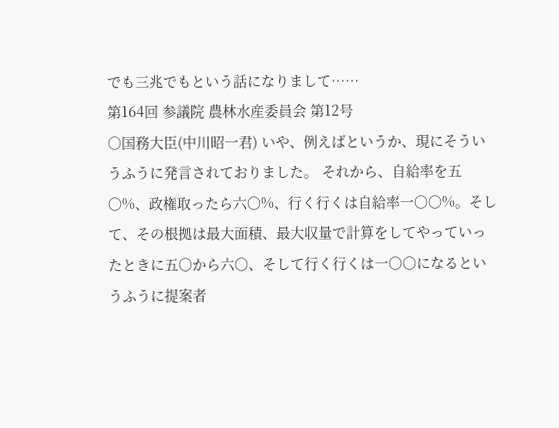でも三兆でもという話になりまして……
第164回 参議院 農林水産委員会 第12号
○国務大臣(中川昭一君) いや、例えばというか、現にそういうふうに発言されておりました。 それから、自給率を五〇%、政権取ったら六〇%、行く行くは自給率一〇〇%。そして、その根拠は最大面積、最大収量で計算をしてやっていったときに五〇から六〇、そして行く行くは一〇〇になるというふうに提案者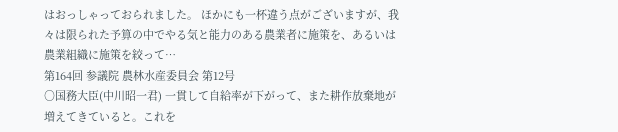はおっしゃっておられました。 ほかにも一杯違う点がございますが、我々は限られた予算の中でやる気と能力のある農業者に施策を、あるいは農業組織に施策を絞って…
第164回 参議院 農林水産委員会 第12号
○国務大臣(中川昭一君) 一貫して自給率が下がって、また耕作放棄地が増えてきていると。これを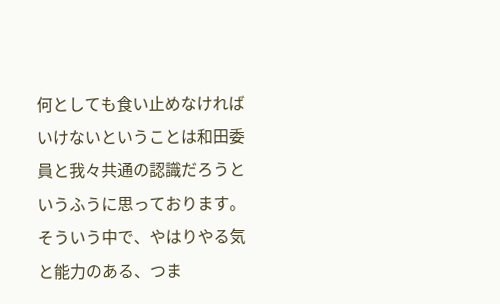何としても食い止めなければいけないということは和田委員と我々共通の認識だろうというふうに思っております。 そういう中で、やはりやる気と能力のある、つま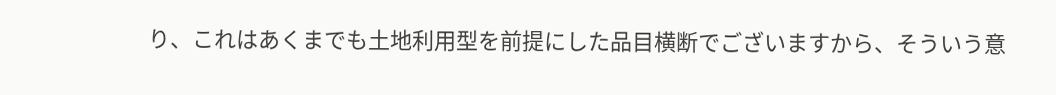り、これはあくまでも土地利用型を前提にした品目横断でございますから、そういう意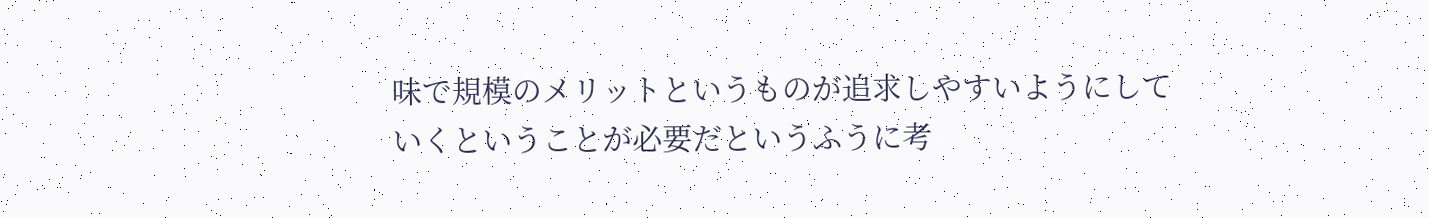味で規模のメリットというものが追求しやすいようにしていくということが必要だというふうに考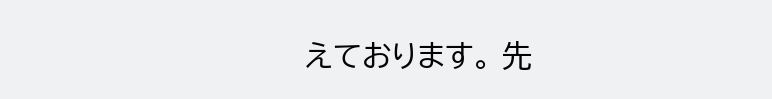えております。 先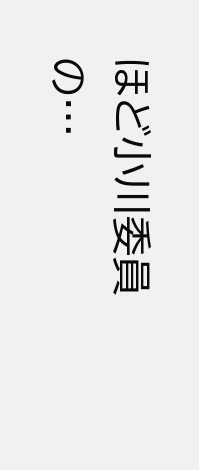ほど小川委員の…